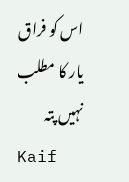اس کو فراق یار کا مطلب نہیں پتہ
Kaif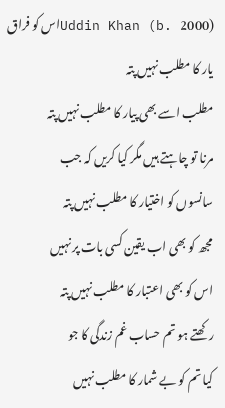Uddin Khan (b. 2000)اس کو فراق یار کا مطلب نہیں پتہ
مطلب اسے بھی پیار کا مطلب نہیں پتہ
مرنا تو چاہتے ہیں مگر کیا کریں کہ جب
سانسوں کو اختیار کا مطلب نہیں پتہ
مجھ کو بھی اب یقین کسی بات پر نہیں
اس کو بھی اعتبار کا مطلب نہیں پتہ
رکھتے ہو تم حساب غم زندگی کا جو
کیا تم کو بے شمار کا مطلب نہیں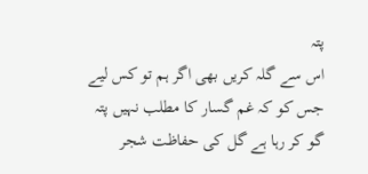پتہ
اس سے گلہ کریں بھی اگر ہم تو کس لیے
جس کو کہ غم گسار کا مطلب نہیں پتہ
گو کر رہا ہے گل کی حفاظت شجر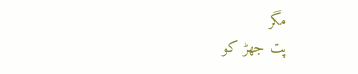مگر
پت جھڑ کو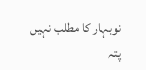نوبہار کا مطلب نہیں پتہ